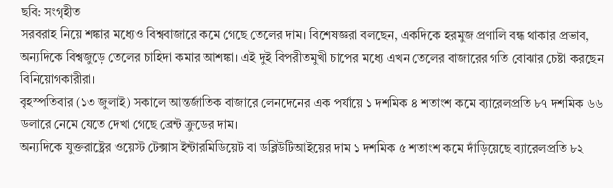ছবি: সংগৃহীত
সরবরাহ নিয়ে শঙ্কার মধ্যেও বিশ্ববাজারে কমে গেছে তেলের দাম। বিশেষজ্ঞরা বলছেন, একদিকে হরমুজ প্রণালি বন্ধ থাকার প্রভাব, অন্যদিকে বিশ্বজুড়ে তেলের চাহিদা কমার আশঙ্কা। এই দুই বিপরীতমুখী চাপের মধ্যে এখন তেলের বাজারের গতি বোঝার চেষ্টা করছেন বিনিয়োগকারীরা।
বৃহস্পতিবার (১৩ জুলাই) সকালে আন্তর্জাতিক বাজারে লেনদেনের এক পর্যায়ে ১ দশমিক ৪ শতাংশ কমে ব্যারেলপ্রতি ৮৭ দশমিক ৬৬ ডলারে নেমে যেতে দেখা গেছে ব্রেন্ট ক্রুডের দাম।
অন্যদিকে যুক্তরাষ্ট্রের ওয়েস্ট টেক্সাস ইন্টারমিডিয়েট বা ডব্লিউটিআইয়ের দাম ১ দশমিক ৫ শতাংশ কমে দাঁড়িয়েছে ব্যারেলপ্রতি ৮২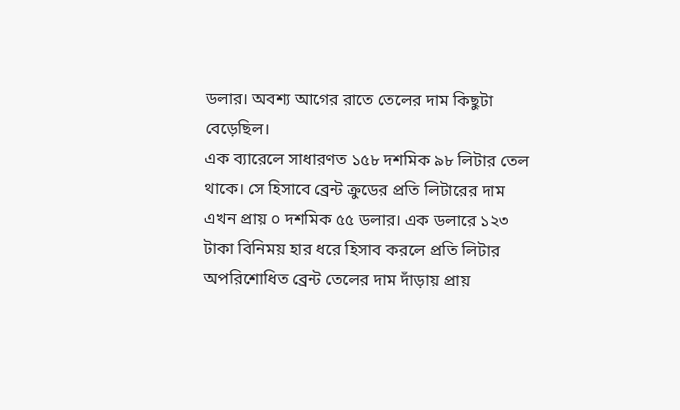ডলার। অবশ্য আগের রাতে তেলের দাম কিছুটা বেড়েছিল।
এক ব্যারেলে সাধারণত ১৫৮ দশমিক ৯৮ লিটার তেল থাকে। সে হিসাবে ব্রেন্ট ক্রুডের প্রতি লিটারের দাম এখন প্রায় ০ দশমিক ৫৫ ডলার। এক ডলারে ১২৩ টাকা বিনিময় হার ধরে হিসাব করলে প্রতি লিটার অপরিশোধিত ব্রেন্ট তেলের দাম দাঁড়ায় প্রায়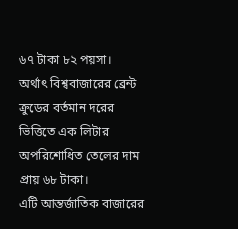৬৭ টাকা ৮২ পয়সা।
অর্থাৎ বিশ্ববাজারের ব্রেন্ট ক্রুডের বর্তমান দরের ভিত্তিতে এক লিটার অপরিশোধিত তেলের দাম প্রায় ৬৮ টাকা।
এটি আন্তর্জাতিক বাজারের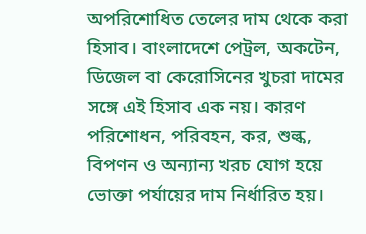অপরিশোধিত তেলের দাম থেকে করা হিসাব। বাংলাদেশে পেট্রল, অকটেন, ডিজেল বা কেরোসিনের খুচরা দামের সঙ্গে এই হিসাব এক নয়। কারণ পরিশোধন, পরিবহন, কর, শুল্ক, বিপণন ও অন্যান্য খরচ যোগ হয়ে ভোক্তা পর্যায়ের দাম নির্ধারিত হয়।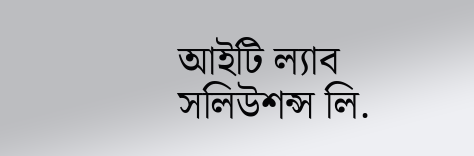আইটি ল্যাব সলিউশন্স লি.